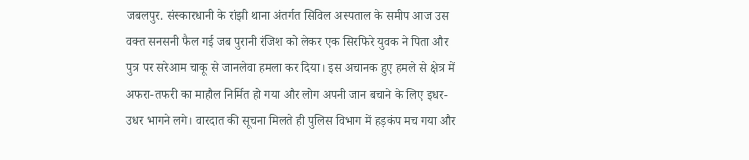जबलपुर. संस्कारधानी के रांझी थाना अंतर्गत सिविल अस्पताल के समीप आज उस वक्त सनसनी फैल गई जब पुरानी रंजिश को लेकर एक सिरफिरे युवक ने पिता और पुत्र पर सरेआम चाकू से जानलेवा हमला कर दिया। इस अचानक हुए हमले से क्षेत्र में अफरा-तफरी का माहौल निर्मित हो गया और लोग अपनी जान बचाने के लिए इधर-उधर भागने लगे। वारदात की सूचना मिलते ही पुलिस विभाग में हड़कंप मच गया और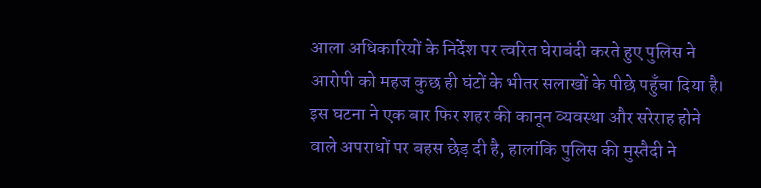आला अधिकारियों के निर्देश पर त्वरित घेराबंदी करते हुए पुलिस ने आरोपी को महज कुछ ही घंटों के भीतर सलाखों के पीछे पहुँचा दिया है। इस घटना ने एक बार फिर शहर की कानून व्यवस्था और सरेराह होने वाले अपराधों पर बहस छेड़ दी है, हालांकि पुलिस की मुस्तैदी ने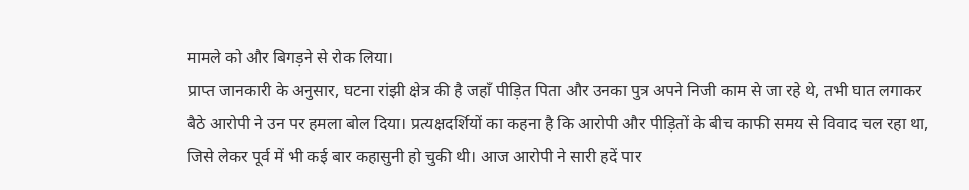मामले को और बिगड़ने से रोक लिया।
प्राप्त जानकारी के अनुसार, घटना रांझी क्षेत्र की है जहाँ पीड़ित पिता और उनका पुत्र अपने निजी काम से जा रहे थे, तभी घात लगाकर बैठे आरोपी ने उन पर हमला बोल दिया। प्रत्यक्षदर्शियों का कहना है कि आरोपी और पीड़ितों के बीच काफी समय से विवाद चल रहा था, जिसे लेकर पूर्व में भी कई बार कहासुनी हो चुकी थी। आज आरोपी ने सारी हदें पार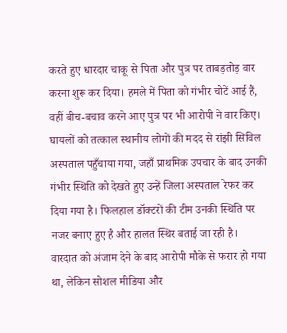करते हुए धारदार चाकू से पिता और पुत्र पर ताबड़तोड़ वार करना शुरू कर दिया। हमले में पिता को गंभीर चोटें आई हैं, वहीं बीच-बचाव करने आए पुत्र पर भी आरोपी ने वार किए। घायलों को तत्काल स्थानीय लोगों की मदद से रांझी सिविल अस्पताल पहुँचाया गया, जहाँ प्राथमिक उपचार के बाद उनकी गंभीर स्थिति को देखते हुए उन्हें जिला अस्पताल रेफर कर दिया गया है। फिलहाल डॉक्टरों की टीम उनकी स्थिति पर नजर बनाए हुए है और हालत स्थिर बताई जा रही है।
वारदात को अंजाम देने के बाद आरोपी मौके से फरार हो गया था, लेकिन सोशल मीडिया और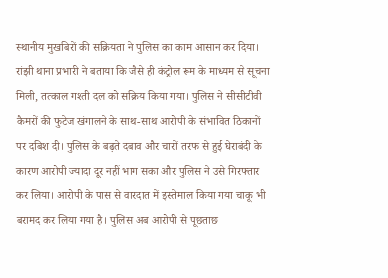स्थानीय मुखबिरों की सक्रियता ने पुलिस का काम आसान कर दिया। रांझी थाना प्रभारी ने बताया कि जैसे ही कंट्रोल रूम के माध्यम से सूचना मिली, तत्काल गश्ती दल को सक्रिय किया गया। पुलिस ने सीसीटीवी कैमरों की फुटेज खंगालने के साथ-साथ आरोपी के संभावित ठिकानों पर दबिश दी। पुलिस के बढ़ते दबाव और चारों तरफ से हुई घेराबंदी के कारण आरोपी ज्यादा दूर नहीं भाग सका और पुलिस ने उसे गिरफ्तार कर लिया। आरोपी के पास से वारदात में इस्तेमाल किया गया चाकू भी बरामद कर लिया गया है। पुलिस अब आरोपी से पूछताछ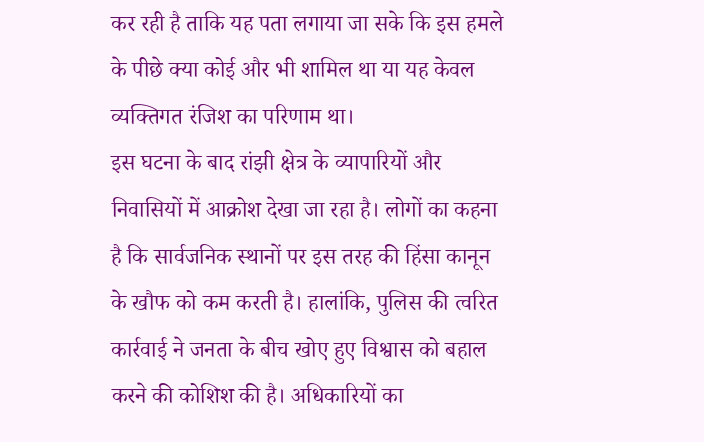कर रही है ताकि यह पता लगाया जा सके कि इस हमले के पीछे क्या कोई और भी शामिल था या यह केवल व्यक्तिगत रंजिश का परिणाम था।
इस घटना के बाद रांझी क्षेत्र के व्यापारियों और निवासियों में आक्रोश देखा जा रहा है। लोगों का कहना है कि सार्वजनिक स्थानों पर इस तरह की हिंसा कानून के खौफ को कम करती है। हालांकि, पुलिस की त्वरित कार्रवाई ने जनता के बीच खोए हुए विश्वास को बहाल करने की कोशिश की है। अधिकारियों का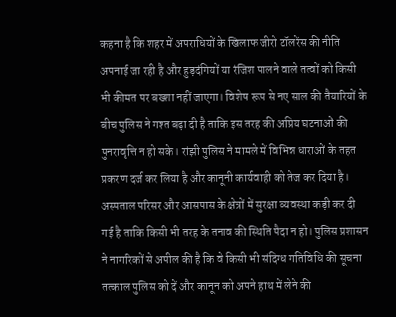कहना है कि शहर में अपराधियों के खिलाफ जीरो टॉलरेंस की नीति अपनाई जा रही है और हुड़दंगियों या रंजिश पालने वाले तत्वों को किसी भी कीमत पर बख्शा नहीं जाएगा। विशेष रूप से नए साल की तैयारियों के बीच पुलिस ने गश्त बढ़ा दी है ताकि इस तरह की अप्रिय घटनाओं की पुनरावृत्ति न हो सके। रांझी पुलिस ने मामले में विभिन्न धाराओं के तहत प्रकरण दर्ज कर लिया है और कानूनी कार्यवाही को तेज कर दिया है।
अस्पताल परिसर और आसपास के क्षेत्रों में सुरक्षा व्यवस्था कड़ी कर दी गई है ताकि किसी भी तरह के तनाव की स्थिति पैदा न हो। पुलिस प्रशासन ने नागरिकों से अपील की है कि वे किसी भी संदिग्ध गतिविधि की सूचना तत्काल पुलिस को दें और कानून को अपने हाथ में लेने की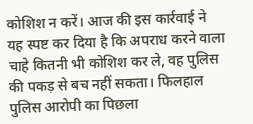कोशिश न करें। आज की इस कार्रवाई ने यह स्पष्ट कर दिया है कि अपराध करने वाला चाहे कितनी भी कोशिश कर ले, वह पुलिस की पकड़ से बच नहीं सकता। फिलहाल पुलिस आरोपी का पिछला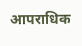आपराधिक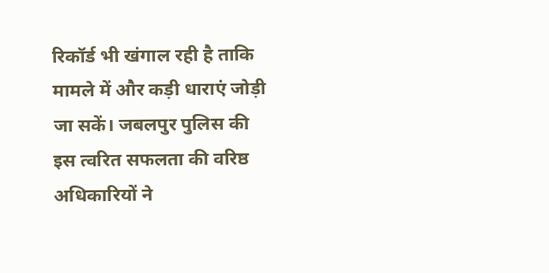रिकॉर्ड भी खंगाल रही है ताकि मामले में और कड़ी धाराएं जोड़ी जा सकें। जबलपुर पुलिस की इस त्वरित सफलता की वरिष्ठ अधिकारियों ने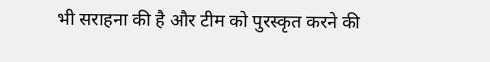भी सराहना की है और टीम को पुरस्कृत करने की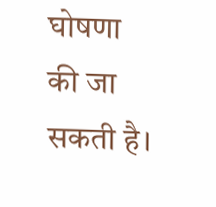घोषणा की जा सकती है।